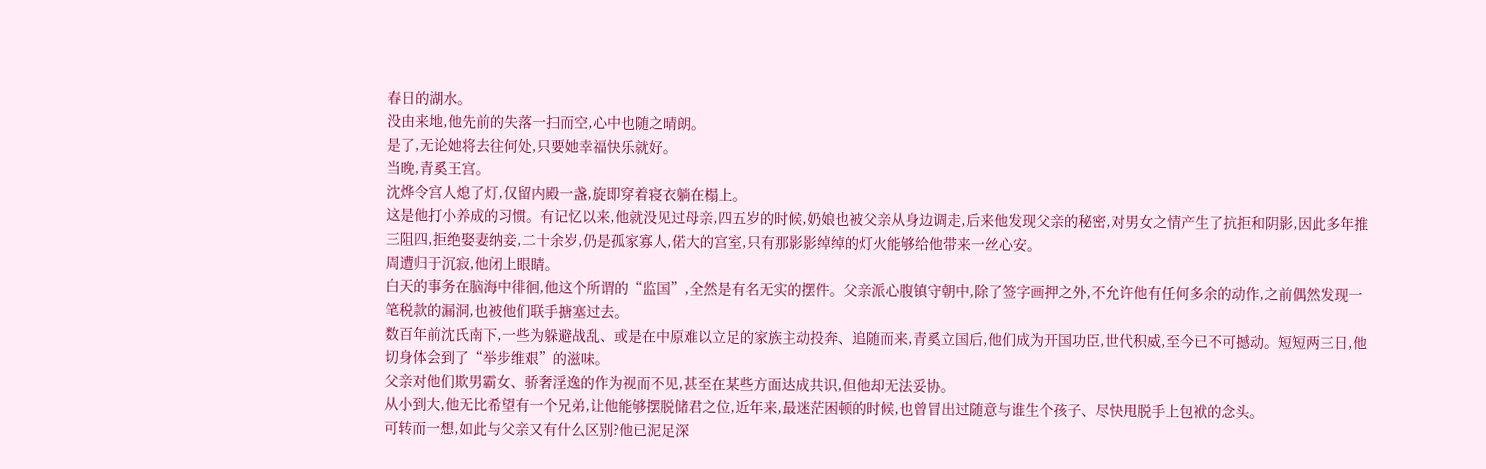春日的湖水。
没由来地,他先前的失落一扫而空,心中也随之晴朗。
是了,无论她将去往何处,只要她幸福快乐就好。
当晚,青奚王宫。
沈烨令宫人熄了灯,仅留内殿一盏,旋即穿着寝衣躺在榻上。
这是他打小养成的习惯。有记忆以来,他就没见过母亲,四五岁的时候,奶娘也被父亲从身边调走,后来他发现父亲的秘密,对男女之情产生了抗拒和阴影,因此多年推三阻四,拒绝娶妻纳妾,二十余岁,仍是孤家寡人,偌大的宫室,只有那影影绰绰的灯火能够给他带来一丝心安。
周遭归于沉寂,他闭上眼睛。
白天的事务在脑海中徘徊,他这个所谓的“监国”,全然是有名无实的摆件。父亲派心腹镇守朝中,除了签字画押之外,不允许他有任何多余的动作,之前偶然发现一笔税款的漏洞,也被他们联手搪塞过去。
数百年前沈氏南下,一些为躲避战乱、或是在中原难以立足的家族主动投奔、追随而来,青奚立国后,他们成为开国功臣,世代积威,至今已不可撼动。短短两三日,他切身体会到了“举步维艰”的滋味。
父亲对他们欺男霸女、骄奢淫逸的作为视而不见,甚至在某些方面达成共识,但他却无法妥协。
从小到大,他无比希望有一个兄弟,让他能够摆脱储君之位,近年来,最迷茫困顿的时候,也曾冒出过随意与谁生个孩子、尽快甩脱手上包袱的念头。
可转而一想,如此与父亲又有什么区别?他已泥足深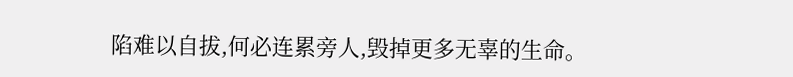陷难以自拔,何必连累旁人,毁掉更多无辜的生命。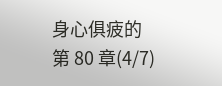身心俱疲的
第 80 章(4/7)